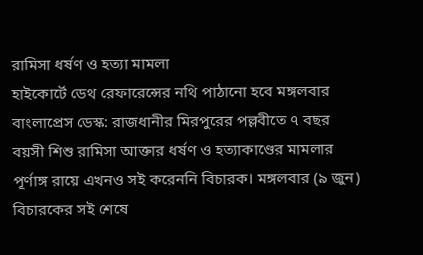রামিসা ধর্ষণ ও হত্যা মামলা
হাইকোর্টে ডেথ রেফারেন্সের নথি পাঠানো হবে মঙ্গলবার
বাংলাপ্রেস ডেস্ক: রাজধানীর মিরপুরের পল্লবীতে ৭ বছর বয়সী শিশু রামিসা আক্তার ধর্ষণ ও হত্যাকাণ্ডের মামলার পূর্ণাঙ্গ রায়ে এখনও সই করেননি বিচারক। মঙ্গলবার (৯ জুন) বিচারকের সই শেষে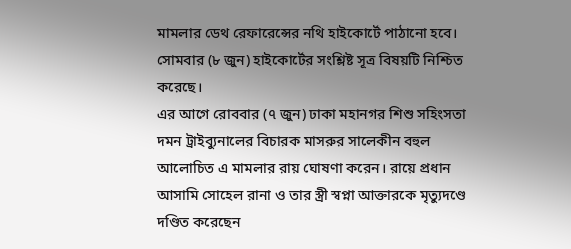মামলার ডেথ রেফারেন্সের নথি হাইকোর্টে পাঠানো হবে। সোমবার (৮ জুন) হাইকোর্টের সংশ্লিষ্ট সূত্র বিষয়টি নিশ্চিত করেছে।
এর আগে রোববার (৭ জুন) ঢাকা মহানগর শিশু সহিংসতা দমন ট্রাইব্যুনালের বিচারক মাসরুর সালেকীন বহুল আলোচিত এ মামলার রায় ঘোষণা করেন। রায়ে প্রধান আসামি সোহেল রানা ও তার স্ত্রী স্বপ্না আক্তারকে মৃত্যুদণ্ডে দণ্ডিত করেছেন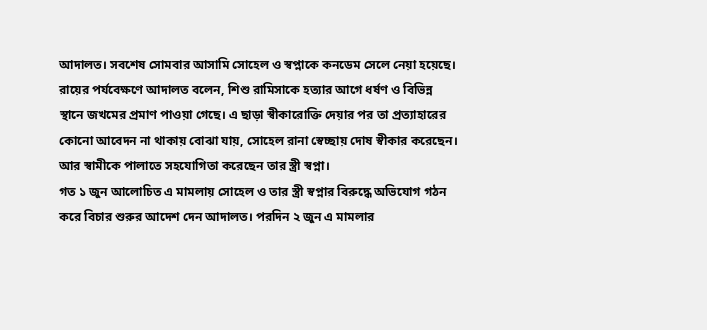আদালত। সবশেষ সোমবার আসামি সোহেল ও স্বপ্নাকে কনডেম সেলে নেয়া হয়েছে।
রায়ের পর্যবেক্ষণে আদালত বলেন, শিশু রামিসাকে হত্যার আগে ধর্ষণ ও বিভিন্ন স্থানে জখমের প্রমাণ পাওয়া গেছে। এ ছাড়া স্বীকারোক্তি দেয়ার পর তা প্রত্যাহারের কোনো আবেদন না থাকায় বোঝা যায়, সোহেল রানা স্বেচ্ছায় দোষ স্বীকার করেছেন। আর স্বামীকে পালাতে সহযোগিতা করেছেন তার স্ত্রী স্বপ্না।
গত ১ জুন আলোচিত এ মামলায় সোহেল ও তার স্ত্রী স্বপ্নার বিরুদ্ধে অভিযোগ গঠন করে বিচার শুরুর আদেশ দেন আদালত। পরদিন ২ জুন এ মামলার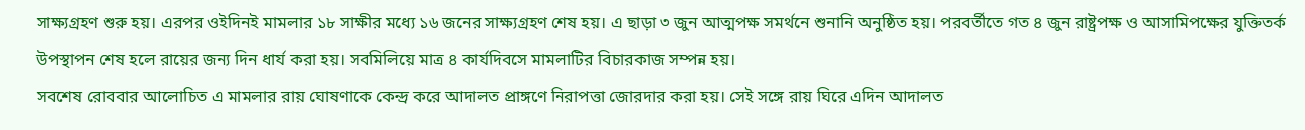সাক্ষ্যগ্রহণ শুরু হয়। এরপর ওইদিনই মামলার ১৮ সাক্ষীর মধ্যে ১৬ জনের সাক্ষ্যগ্রহণ শেষ হয়। এ ছাড়া ৩ জুন আত্মপক্ষ সমর্থনে শুনানি অনুষ্ঠিত হয়। পরবর্তীতে গত ৪ জুন রাষ্ট্রপক্ষ ও আসামিপক্ষের যুক্তিতর্ক উপস্থাপন শেষ হলে রায়ের জন্য দিন ধার্য করা হয়। সবমিলিয়ে মাত্র ৪ কার্যদিবসে মামলাটির বিচারকাজ সম্পন্ন হয়।
সবশেষ রোববার আলোচিত এ মামলার রায় ঘোষণাকে কেন্দ্র করে আদালত প্রাঙ্গণে নিরাপত্তা জোরদার করা হয়। সেই সঙ্গে রায় ঘিরে এদিন আদালত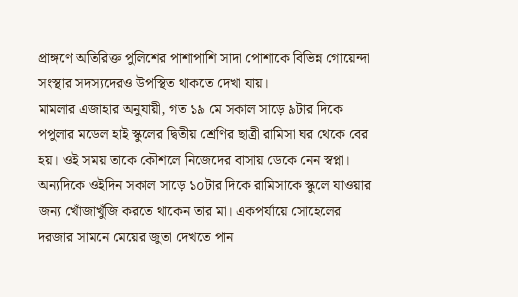প্রাঙ্গণে অতিরিক্ত পুলিশের পাশাপাশি সাদা পোশাকে বিভিন্ন গোয়েন্দা সংস্থার সদস্যদেরও উপস্থিত থাকতে দেখা যায়।
মামলার এজাহার অনুযায়ী, গত ১৯ মে সকাল সাড়ে ৯টার দিকে পপুলার মডেল হাই স্কুলের দ্বিতীয় শ্রেণির ছাত্রী রামিসা ঘর থেকে বের হয়। ওই সময় তাকে কৌশলে নিজেদের বাসায় ডেকে নেন স্বপ্না। অন্যদিকে ওইদিন সকাল সাড়ে ১০টার দিকে রামিসাকে স্কুলে যাওয়ার জন্য খোঁজাখুঁজি করতে থাকেন তার মা। একপর্যায়ে সোহেলের দরজার সামনে মেয়ের জুতা দেখতে পান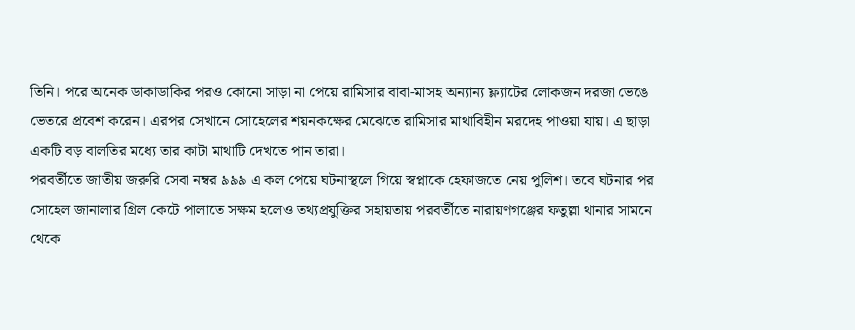তিনি। পরে অনেক ডাকাডাকির পরও কোনো সাড়া না পেয়ে রামিসার বাবা-মাসহ অন্যান্য ফ্ল্যাটের লোকজন দরজা ভেঙে ভেতরে প্রবেশ করেন। এরপর সেখানে সোহেলের শয়নকক্ষের মেঝেতে রামিসার মাথাবিহীন মরদেহ পাওয়া যায়। এ ছাড়া একটি বড় বালতির মধ্যে তার কাটা মাথাটি দেখতে পান তারা।
পরবর্তীতে জাতীয় জরুরি সেবা নম্বর ৯৯৯ এ কল পেয়ে ঘটনাস্থলে গিয়ে স্বপ্নাকে হেফাজতে নেয় পুলিশ। তবে ঘটনার পর সোহেল জানালার গ্রিল কেটে পালাতে সক্ষম হলেও তথ্যপ্রযুক্তির সহায়তায় পরবর্তীতে নারায়ণগঞ্জের ফতুল্লা থানার সামনে থেকে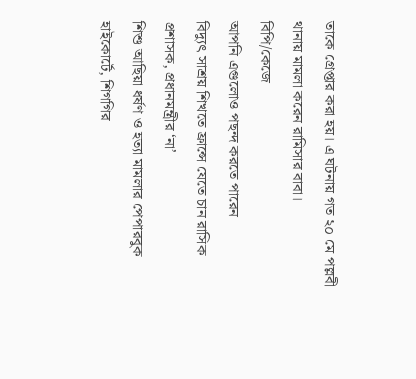তাকে গ্রেপ্তার করা হয়। এ ঘটনায় গত ২০ মে পল্লবী থানায় মামলা করেন রামিসার বাবা।
বিপি/কেজে
আপনি এগুলোও পছন্দ করতে পারেন
বিদ্যুৎ সাশ্রয় শিখতে ফ্রান্সে যেতে চান রাসিক প্রশাসক, প্রধানমন্ত্রীর ‘না’
শিশু আছিয়া ধর্ষণ ও হত্যা মামলার পেপারবুক হাইকোর্টে, শিগগির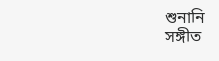শুনানি
সঙ্গীত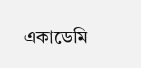একাডেমি